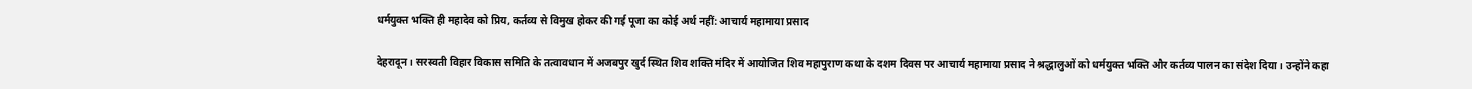धर्मयुक्त भक्ति ही महादेव को प्रिय, कर्तव्य से विमुख होकर की गई पूजा का कोई अर्थ नहीं: आचार्य महामाया प्रसाद

देहरादून। सरस्वती विहार विकास समिति के तत्वावधान में अजबपुर खुर्द स्थित शिव शक्ति मंदिर में आयोजित शिव महापुराण कथा के दशम दिवस पर आचार्य महामाया प्रसाद ने श्रद्धालुओं को धर्मयुक्त भक्ति और कर्तव्य पालन का संदेश दिया। उन्होंने कहा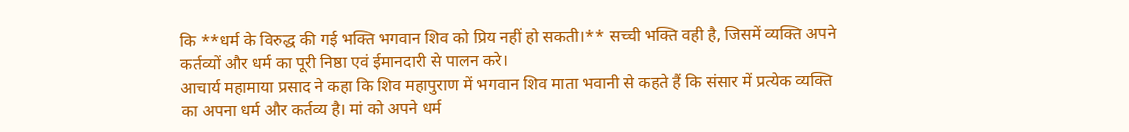कि **धर्म के विरुद्ध की गई भक्ति भगवान शिव को प्रिय नहीं हो सकती।** सच्ची भक्ति वही है, जिसमें व्यक्ति अपने कर्तव्यों और धर्म का पूरी निष्ठा एवं ईमानदारी से पालन करे।
आचार्य महामाया प्रसाद ने कहा कि शिव महापुराण में भगवान शिव माता भवानी से कहते हैं कि संसार में प्रत्येक व्यक्ति का अपना धर्म और कर्तव्य है। मां को अपने धर्म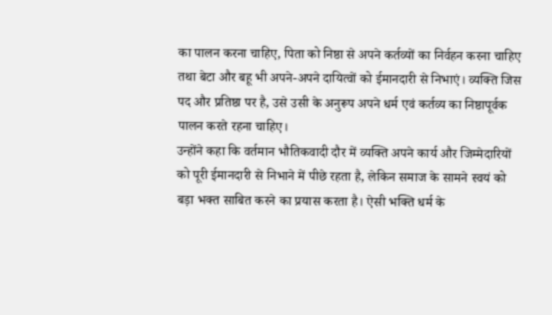का पालन करना चाहिए, पिता को निष्ठा से अपने कर्तव्यों का निर्वहन करना चाहिए तथा बेटा और बहू भी अपने-अपने दायित्वों को ईमानदारी से निभाएं। व्यक्ति जिस पद और प्रतिष्ठा पर है, उसे उसी के अनुरूप अपने धर्म एवं कर्तव्य का निष्ठापूर्वक पालन करते रहना चाहिए।
उन्होंने कहा कि वर्तमान भौतिकवादी दौर में व्यक्ति अपने कार्य और जिम्मेदारियों को पूरी ईमानदारी से निभाने में पीछे रहता है, लेकिन समाज के सामने स्वयं को बड़ा भक्त साबित करने का प्रयास करता है। ऐसी भक्ति धर्म के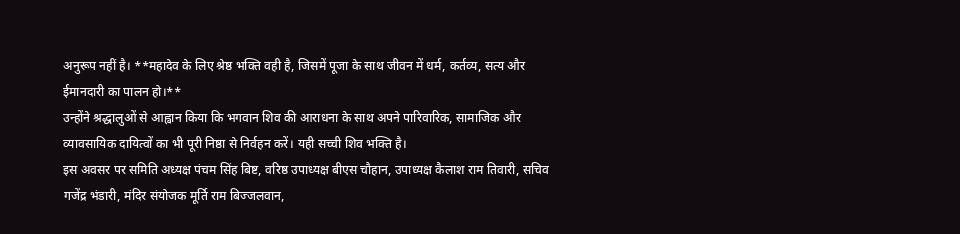अनुरूप नहीं है। **महादेव के लिए श्रेष्ठ भक्ति वही है, जिसमें पूजा के साथ जीवन में धर्म, कर्तव्य, सत्य और ईमानदारी का पालन हो।**
उन्होंने श्रद्धालुओं से आह्वान किया कि भगवान शिव की आराधना के साथ अपने पारिवारिक, सामाजिक और व्यावसायिक दायित्वों का भी पूरी निष्ठा से निर्वहन करें। यही सच्ची शिव भक्ति है।
इस अवसर पर समिति अध्यक्ष पंचम सिंह बिष्ट, वरिष्ठ उपाध्यक्ष बीएस चौहान, उपाध्यक्ष कैलाश राम तिवारी, सचिव गजेंद्र भंडारी, मंदिर संयोजक मूर्ति राम बिज्जलवान,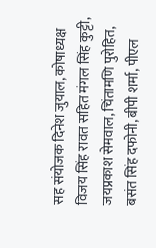सह संयोजक दिनेश जुयाल, कोषाध्यक्ष विजय सिंह रावत सहित मंगल सिंह कुट्टी, जयप्रकाश सेमवाल, चिंतामणि पुरोहित, बसंत सिंह दफोनी, बीपी शर्मा, पीएल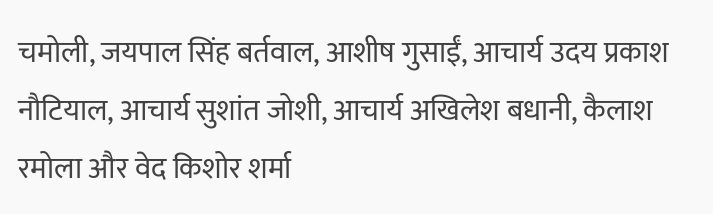चमोली, जयपाल सिंह बर्तवाल, आशीष गुसाईं, आचार्य उदय प्रकाश नौटियाल, आचार्य सुशांत जोशी, आचार्य अखिलेश बधानी, कैलाश रमोला और वेद किशोर शर्मा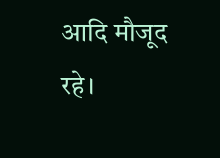आदि मौजूद रहे।